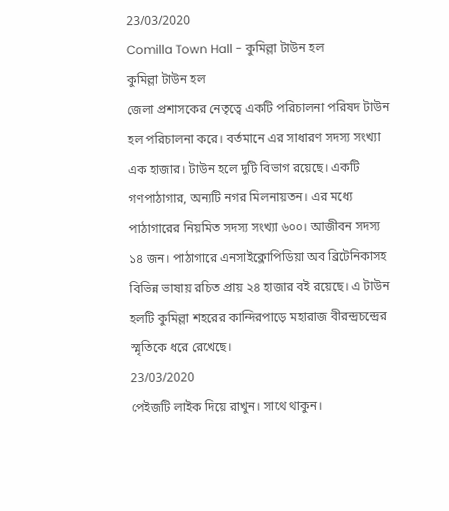23/03/2020
Comilla Town Hall - কুমিল্লা টাউন হল
কুমিল্লা টাউন হল
জেলা প্রশাসকের নেতৃত্বে একটি পরিচালনা পরিষদ টাউন হল পরিচালনা করে। বর্তমানে এর সাধারণ সদস্য সংখ্যা এক হাজার। টাউন হলে দুটি বিভাগ রয়েছে। একটি গণপাঠাগার, অন্যটি নগর মিলনায়তন। এর মধ্যে পাঠাগারের নিয়মিত সদস্য সংখ্যা ৬০০। আজীবন সদস্য ১৪ জন। পাঠাগারে এনসাইক্লোপিডিয়া অব ব্রিটেনিকাসহ বিভিন্ন ভাষায় রচিত প্রায় ২৪ হাজার বই রয়েছে। এ টাউন হলটি কুমিল্লা শহরের কান্দিরপাড়ে মহারাজ বীরন্দ্রচন্দ্রের স্মৃতিকে ধরে রেখেছে।
23/03/2020
পেইজটি লাইক দিয়ে রাখুন। সাথে থাকুন।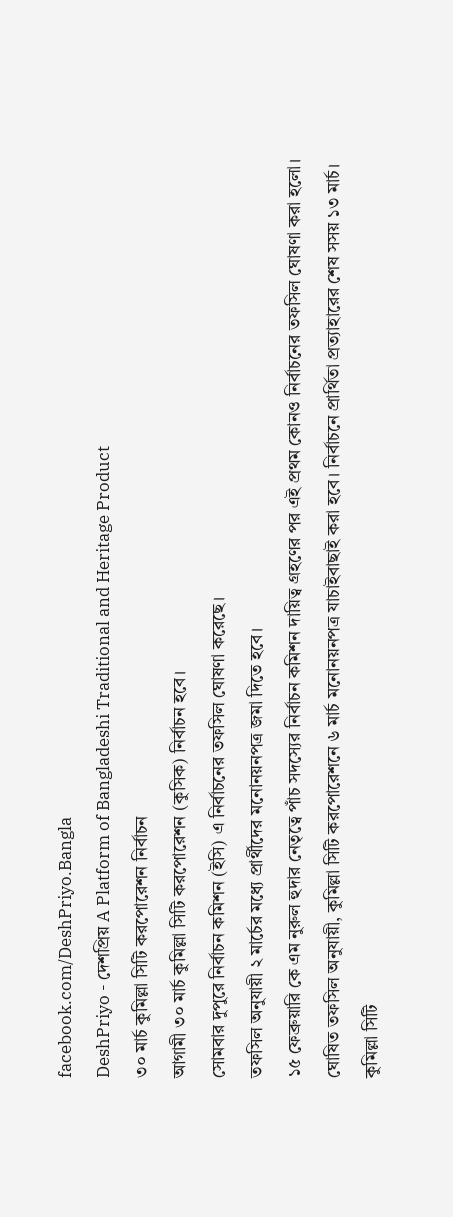facebook.com/DeshPriyo.Bangla
DeshPriyo - দেশপ্রিয় A Platform of Bangladeshi Traditional and Heritage Product
৩০ মার্চ কুমিল্লা সিটি করপোরেশন নির্বাচন
আগামী ৩০ মার্চ কুমিল্লা সিটি করপোরেশন (কুসিক) নির্বাচন হবে।
সোমবার দুপুরে নির্বাচন কমিশন (ইসি) এ নির্বাচনের তফসিল ঘোষণা করেছে।
তফসিল অনুযায়ী ২ মার্চের মধ্যে প্রার্থীদের মনোনয়নপত্র জমা দিতে হবে।
১৫ ফেব্রুয়ারি কে এম নুরুল হুদার নেতৃত্বে পাঁচ সদস্যের নির্বাচন কমিশন দায়িত্ব গ্রহণের পর এই প্রথম কোনও নির্বাচনের তফসিল ঘোষণা করা হলো।
ঘোষিত তফসিল অনুযায়ী, কুমিল্লা সিটি করপোরেশনে ৬ মার্চ মনোনয়নপত্র যাচাইবাছাই করা হবে। নির্বাচনে প্রার্থিতা প্রত্যাহারের শেষ সসয় ১৩ মার্চ।
কুমিল্লা সিটি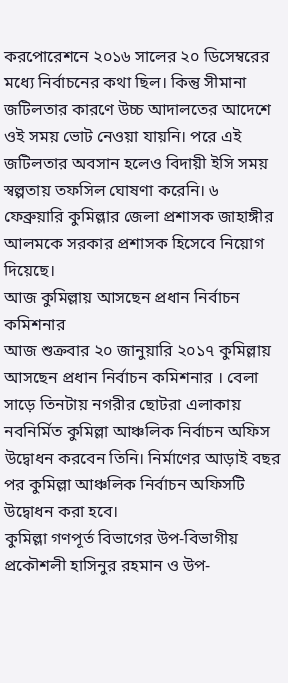করপোরেশনে ২০১৬ সালের ২০ ডিসেম্বরের মধ্যে নির্বাচনের কথা ছিল। কিন্তু সীমানা জটিলতার কারণে উচ্চ আদালতের আদেশে ওই সময় ভোট নেওয়া যায়নি। পরে এই জটিলতার অবসান হলেও বিদায়ী ইসি সময় স্বল্পতায় তফসিল ঘোষণা করেনি। ৬ ফেব্রুয়ারি কুমিল্লার জেলা প্রশাসক জাহাঙ্গীর আলমকে সরকার প্রশাসক হিসেবে নিয়োগ দিয়েছে।
আজ কুমিল্লায় আসছেন প্রধান নির্বাচন কমিশনার
আজ শুক্রবার ২০ জানুয়ারি ২০১৭ কুমিল্লায় আসছেন প্রধান নির্বাচন কমিশনার । বেলা সাড়ে তিনটায় নগরীর ছোটরা এলাকায় নবনির্মিত কুমিল্লা আঞ্চলিক নির্বাচন অফিস উদ্বোধন করবেন তিনি। নির্মাণের আড়াই বছর পর কুমিল্লা আঞ্চলিক নির্বাচন অফিসটি উদ্বোধন করা হবে।
কুমিল্লা গণপূর্ত বিভাগের উপ-বিভাগীয় প্রকৌশলী হাসিনুর রহমান ও উপ-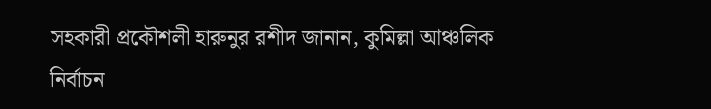সহকারী প্রকৌশলী হারুনুর রশীদ জানান, কুমিল্লা আঞ্চলিক নির্বাচন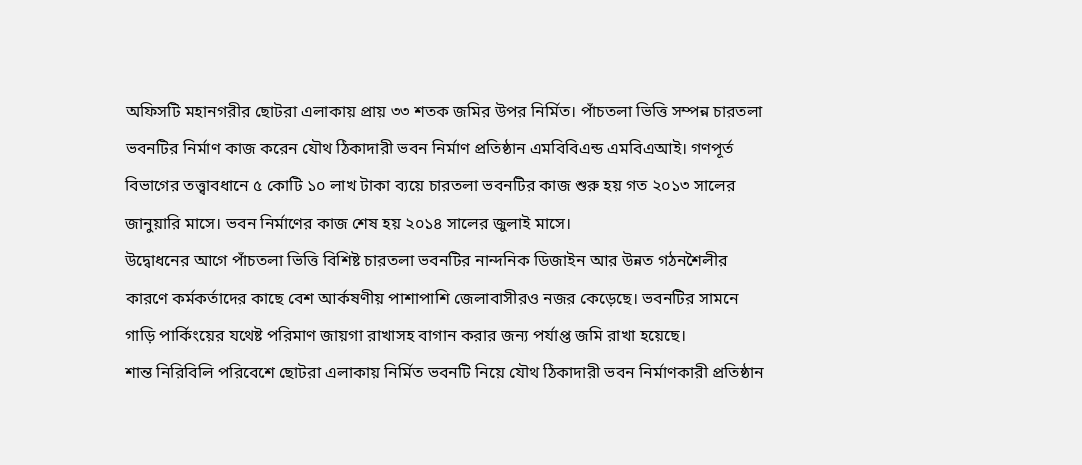অফিসটি মহানগরীর ছোটরা এলাকায় প্রায় ৩৩ শতক জমির উপর নির্মিত। পাঁচতলা ভিত্তি সম্পন্ন চারতলা ভবনটির নির্মাণ কাজ করেন যৌথ ঠিকাদারী ভবন নির্মাণ প্রতিষ্ঠান এমবিবিএন্ড এমবিএআই। গণপূর্ত বিভাগের তত্ত্বাবধানে ৫ কোটি ১০ লাখ টাকা ব্যয়ে চারতলা ভবনটির কাজ শুরু হয় গত ২০১৩ সালের জানুয়ারি মাসে। ভবন নির্মাণের কাজ শেষ হয় ২০১৪ সালের জুলাই মাসে।
উদ্বোধনের আগে পাঁচতলা ভিত্তি বিশিষ্ট চারতলা ভবনটির নান্দনিক ডিজাইন আর উন্নত গঠনশৈলীর কারণে কর্মকর্তাদের কাছে বেশ আর্কষণীয় পাশাপাশি জেলাবাসীরও নজর কেড়েছে। ভবনটির সামনে গাড়ি পার্কিংয়ের যথেষ্ট পরিমাণ জায়গা রাখাসহ বাগান করার জন্য পর্যাপ্ত জমি রাখা হয়েছে।
শান্ত নিরিবিলি পরিবেশে ছোটরা এলাকায় নির্মিত ভবনটি নিয়ে যৌথ ঠিকাদারী ভবন নির্মাণকারী প্রতিষ্ঠান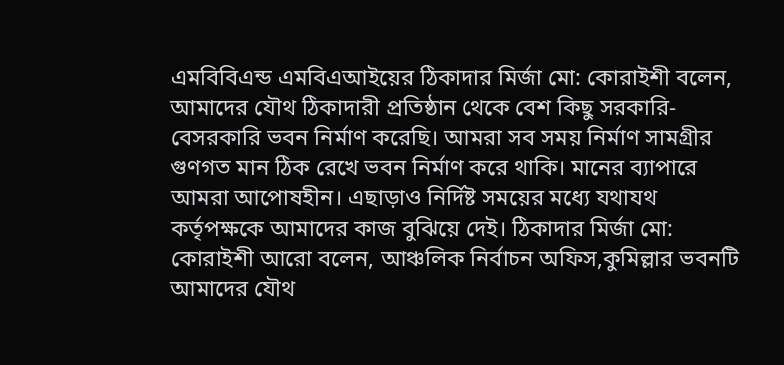এমবিবিএন্ড এমবিএআইয়ের ঠিকাদার মির্জা মো: কোরাইশী বলেন, আমাদের যৌথ ঠিকাদারী প্রতিষ্ঠান থেকে বেশ কিছু সরকারি-বেসরকারি ভবন নির্মাণ করেছি। আমরা সব সময় নির্মাণ সামগ্রীর গুণগত মান ঠিক রেখে ভবন নির্মাণ করে থাকি। মানের ব্যাপারে আমরা আপোষহীন। এছাড়াও নির্দিষ্ট সময়ের মধ্যে যথাযথ কর্তৃপক্ষকে আমাদের কাজ বুঝিয়ে দেই। ঠিকাদার মির্জা মো: কোরাইশী আরো বলেন, আঞ্চলিক নির্বাচন অফিস,কুমিল্লার ভবনটি আমাদের যৌথ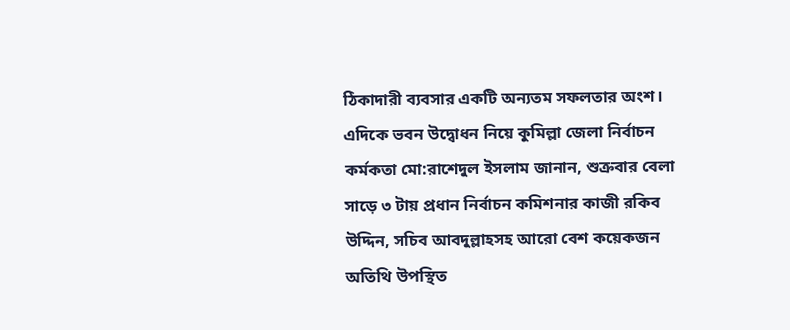ঠিকাদারী ব্যবসার একটি অন্যতম সফলতার অংশ।
এদিকে ভবন উদ্বোধন নিয়ে কুমিল্লা জেলা নির্বাচন কর্মকতা মো:রাশেদুল ইসলাম জানান, শুক্রবার বেলা সাড়ে ৩ টায় প্রধান নির্বাচন কমিশনার কাজী রকিব উদ্দিন, সচিব আবদুল্লাহসহ আরো বেশ কয়েকজন অতিথি উপস্থিত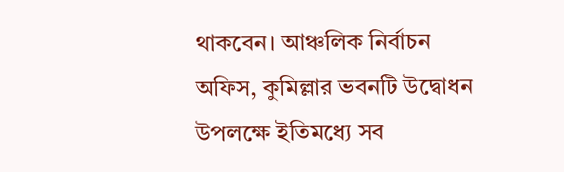থাকবেন। আঞ্চলিক নির্বাচন অফিস, কুমিল্লার ভবনটি উদ্বোধন উপলক্ষে ইতিমধ্যে সব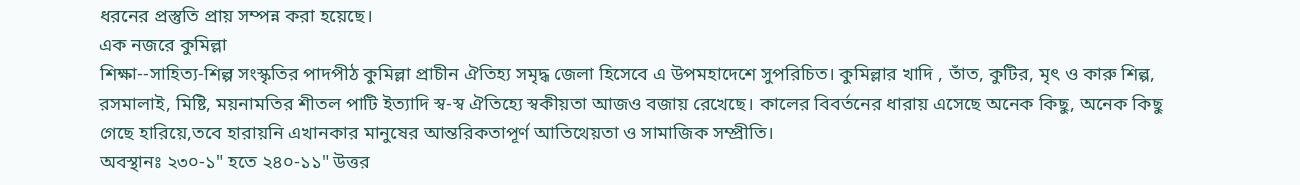ধরনের প্রস্তুতি প্রায় সম্পন্ন করা হয়েছে।
এক নজরে কুমিল্লা
শিক্ষা--সাহিত্য-শিল্প সংস্কৃতির পাদপীঠ কুমিল্লা প্রাচীন ঐতিহ্য সমৃদ্ধ জেলা হিসেবে এ উপমহাদেশে সুপরিচিত। কুমিল্লার খাদি , তাঁত, কুটির, মৃৎ ও কারু শিল্প, রসমালাই, মিষ্টি, ময়নামতির শীতল পাটি ইত্যাদি স্ব-স্ব ঐতিহ্যে স্বকীয়তা আজও বজায় রেখেছে। কালের বিবর্তনের ধারায় এসেছে অনেক কিছু, অনেক কিছু গেছে হারিয়ে,তবে হারায়নি এখানকার মানুষের আন্তরিকতাপূর্ণ আতিথেয়তা ও সামাজিক সম্প্রীতি।
অবস্থানঃ ২৩০-১" হতে ২৪০-১১" উত্তর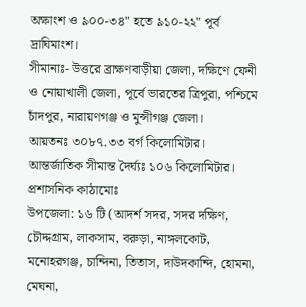অক্ষাংশ ও ৯০০-৩৪" হতে ৯১০-২২" পূর্ব দ্রাঘিমাংশ।
সীমানাঃ- উত্তরে ব্রাক্ষণবাড়ীয়া জেলা, দক্ষিণে ফেনী ও নোয়াখালী জেলা, পূর্বে ভারতের ত্রিপুরা, পশ্চিমে চাঁদপুর, নারায়ণগঞ্জ ও মুন্সীগঞ্জ জেলা।
আয়তনঃ ৩০৮৭.৩৩ বর্গ কিলোমিটার।
আন্তর্জাতিক সীমান্ত দৈর্ঘ্যঃ ১০৬ কিলোমিটার।
প্রশাসনিক কাঠামোঃ
উপজেলা: ১৬ টি (আদর্শ সদর, সদর দক্ষিণ, চৌদ্দগ্রাম, লাকসাম, বরুড়া, নাঙ্গলকোট, মনোহরগঞ্জ, চান্দিনা, তিতাস, দাউদকান্দি, হোমনা, মেঘনা,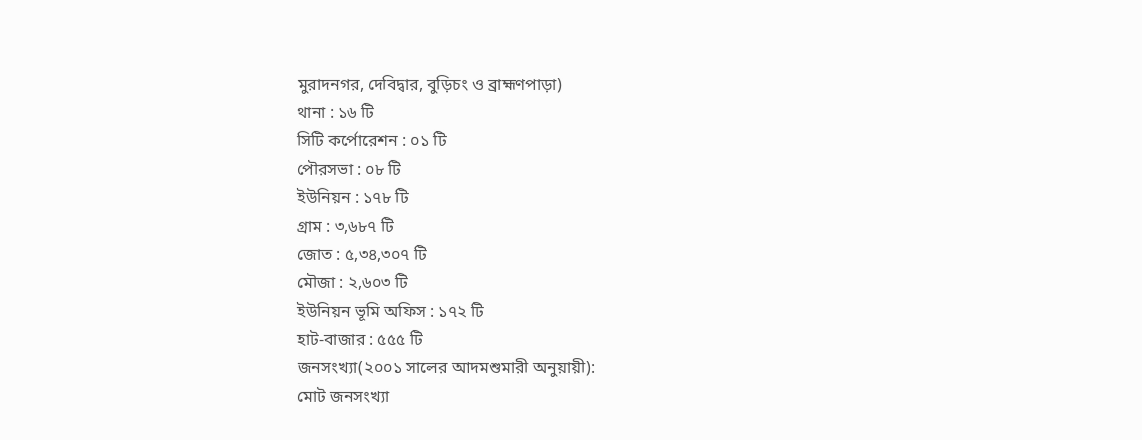মুরাদনগর, দেবিদ্বার, বুড়িচং ও ব্রাহ্মণপাড়া)
থানা : ১৬ টি
সিটি কর্পোরেশন : ০১ টি
পৌরসভা : ০৮ টি
ইউনিয়ন : ১৭৮ টি
গ্রাম : ৩,৬৮৭ টি
জোত : ৫,৩৪,৩০৭ টি
মৌজা : ২,৬০৩ টি
ইউনিয়ন ভূমি অফিস : ১৭২ টি
হাট-বাজার : ৫৫৫ টি
জনসংখ্যা(২০০১ সালের আদমশুমারী অনুয়ায়ী):
মোট জনসংখ্যা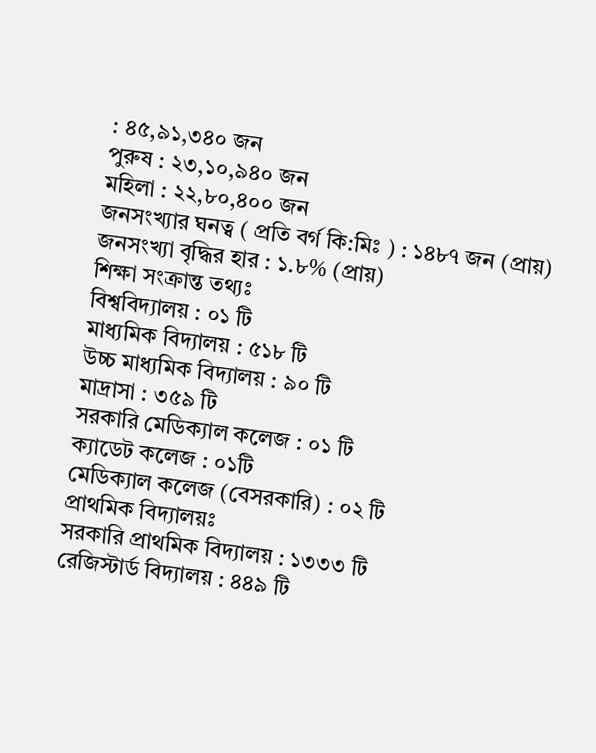: ৪৫,৯১,৩৪০ জন
পুরুষ : ২৩,১০,৯৪০ জন
মহিলা : ২২,৮০,৪০০ জন
জনসংখ্যার ঘনত্ব ( প্রতি বর্গ কি:মিঃ ) : ১৪৮৭ জন (প্রায়)
জনসংখ্যা বৃদ্ধির হার : ১.৮% (প্রায়)
শিক্ষা সংক্রান্ত তথ্যঃ
বিশ্ববিদ্যালয় : ০১ টি
মাধ্যমিক বিদ্যালয় : ৫১৮ টি
উচ্চ মাধ্যমিক বিদ্যালয় : ৯০ টি
মাদ্রাসা : ৩৫৯ টি
সরকারি মেডিক্যাল কলেজ : ০১ টি
ক্যাডেট কলেজ : ০১টি
মেডিক্যাল কলেজ (বেসরকারি) : ০২ টি
প্রাথমিক বিদ্যালয়ঃ
সরকারি প্রাথমিক বিদ্যালয় : ১৩৩৩ টি
রেজিস্টার্ড বিদ্যালয় : ৪৪৯ টি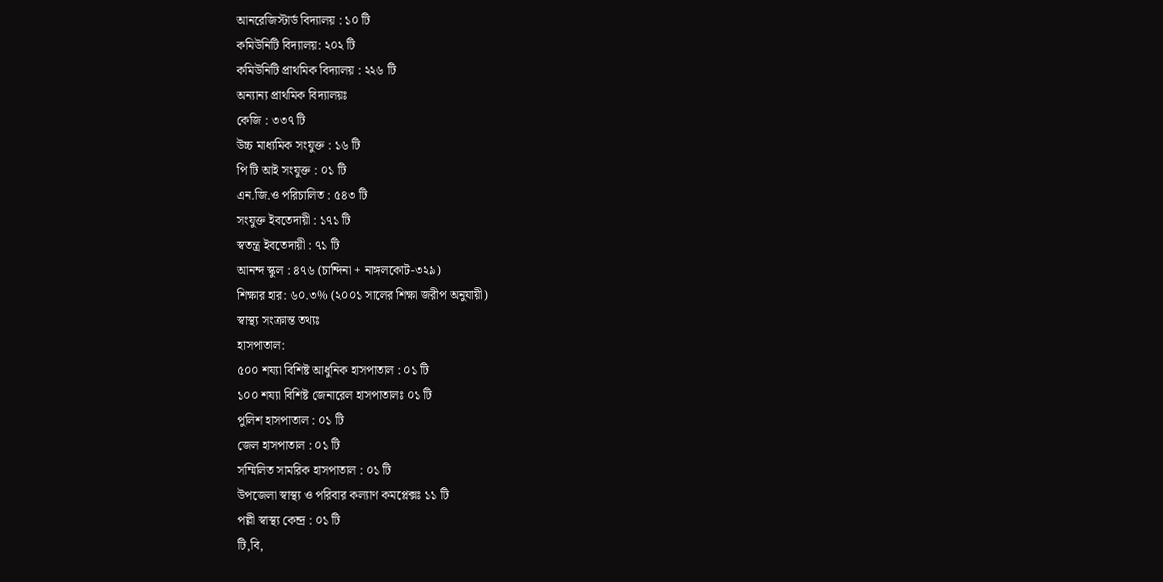আনরেজিস্টার্ড বিদ্যালয় : ১০ টি
কমিউনিটি বিদ্যালয়: ২০২ টি
কমিউনিটি প্রাথমিক বিদ্যালয় : ২২৬ টি
অন্যান্য প্রাথমিক বিদ্যালয়ঃ
কেজি : ৩৩৭ টি
উচ্চ মাধ্যমিক সংযুক্ত : ১৬ টি
পি টি আই সংযুক্ত : ০১ টি
এন.জি.ও পরিচালিত : ৫৪৩ টি
সংযুক্ত ইবতেদায়ী : ১৭১ টি
স্বতন্ত্র ইবতেদায়ী : ৭১ টি
আনন্দ স্কুল : ৪৭৬ (চান্দিনা + নাঙ্গলকোট-৩২৯)
শিক্ষার হার: ৬০.৩% (২০০১ সালের শিক্ষা জরীপ অনুযায়ী)
স্বাস্থ্য সংক্রান্ত তথ্যঃ
হাসপাতাল:
৫০০ শয্যা বিশিষ্ট আধুনিক হাসপাতাল : ০১ টি
১০০ শয্যা বিশিষ্ট জেনারেল হাসপাতালঃ ০১ টি
পুলিশ হাসপাতাল : ০১ টি
জেল হাসপাতাল : ০১ টি
সম্মিলিত সামরিক হাসপাতাল : ০১ টি
উপজেলা স্বাস্থ্য ও পরিবার কল্যাণ কমপ্লেক্সঃ ১১ টি
পল্লী স্বাস্থ্য কেন্দ্র : ০১ টি
টি,বি,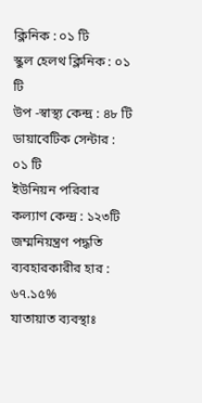ক্লিনিক : ০১ টি
স্কুল হেলথ ক্লিনিক : ০১ টি
উপ -স্বাস্থ্য কেন্দ্র : ৪৮ টি
ডায়াবেটিক সেন্টার : ০১ টি
ইউনিয়ন পরিবার কল্যাণ কেন্দ্র : ১২৩টি
জম্মনিয়ন্ত্রণ পদ্ধতি ব্যবহারকারীর হার : ৬৭.১৫%
যাতায়াত ব্যবস্থাঃ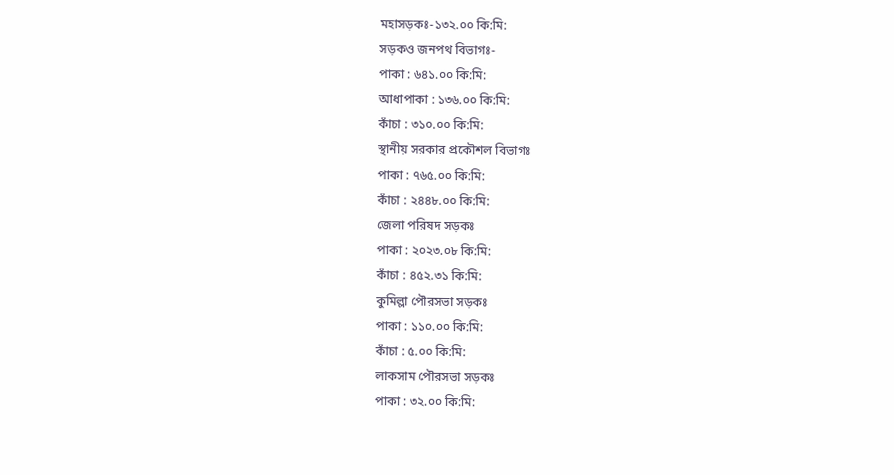মহাসড়কঃ-১৩২.০০ কি:মি:
সড়কও জনপথ বিভাগঃ-
পাকা : ৬৪১.০০ কি:মি:
আধাপাকা : ১৩৬.০০ কি:মি:
কাঁচা : ৩১০.০০ কি:মি:
স্থানীয় সরকার প্রকৌশল বিভাগঃ
পাকা : ৭৬৫.০০ কি:মি:
কাঁচা : ২৪৪৮.০০ কি:মি:
জেলা পরিষদ সড়কঃ
পাকা : ২০২৩.০৮ কি:মি:
কাঁচা : ৪৫২.৩১ কি:মি:
কুমিল্লা পৌরসভা সড়কঃ
পাকা : ১১০.০০ কি:মি:
কাঁচা : ৫.০০ কি:মি:
লাকসাম পৌরসভা সড়কঃ
পাকা : ৩২.০০ কি:মি: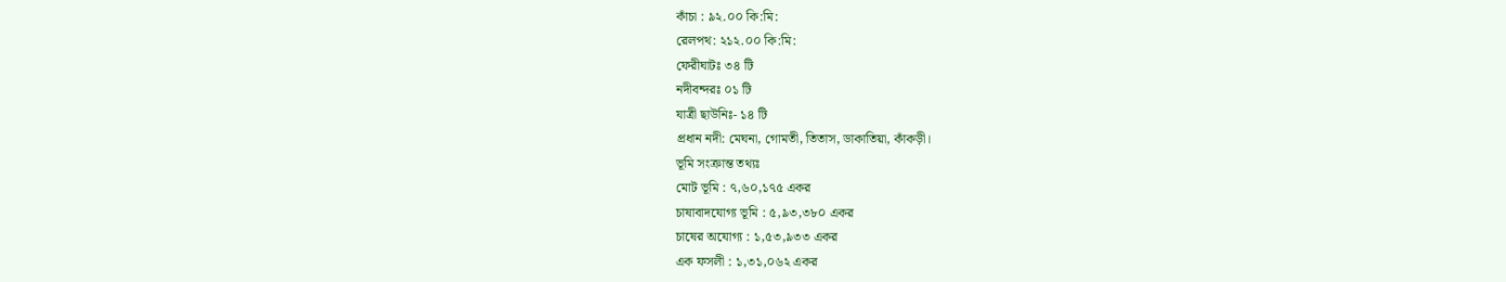কাঁচা : ৯২.০০ কি:মি:
রেলপথ: ২১২.০০ কি:মি:
ফেরীঘাটঃ ৩৪ টি
নদীবন্দরঃ ০১ টি
যাত্রী ছাউনিঃ- ১৪ টি
প্রধান নদী: মেঘনা, গোমতী, তিতাস, ডাকাতিয়া, কাঁকড়ী।
ভূমি সংক্রান্ত তথ্যঃ
মোট ভূমি : ৭,৬০,১৭৫ একর
চাষাবাদযোগ্য ভূমি : ৫,৯৩,৩৮০ একর
চাষের অযোগ্য : ১,৫৩,৯৩৩ একর
এক ফসলী : ১,৩১,০৬২ একর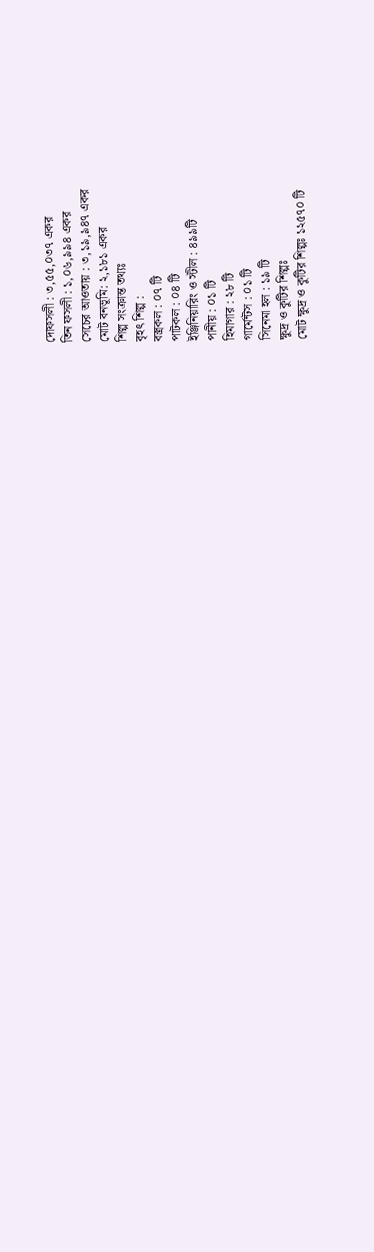দোফসলী : ৩,৫৫,০৩৭ একর
তিন ফসলী : ১,০৬,৯৯৪ একর
সেচের আওতায় : ৩,১৯,৯৪৭ একর
মোট বনভূমি: ২,১৮১ একর
শিল্প সংক্রান্ত তথ্যঃ
বৃহৎ শিল্প :
বস্ত্রকল : ০৭ টি
পাটকল : ০৪ টি
ইঞ্জিনিয়ারিং ও স্টীল : ৪৯৯টি
পানীয় : ০১ টি
হিমাগার : ২৮ টি
গার্মেন্টস : ০১ টি
সিনেমা হল : ১৯ টি
ক্ষুদ্র ও কুটির শিল্পঃ
মোট ক্ষুদ্র ও কুটির শিল্পঃ ১২৫৭০ টি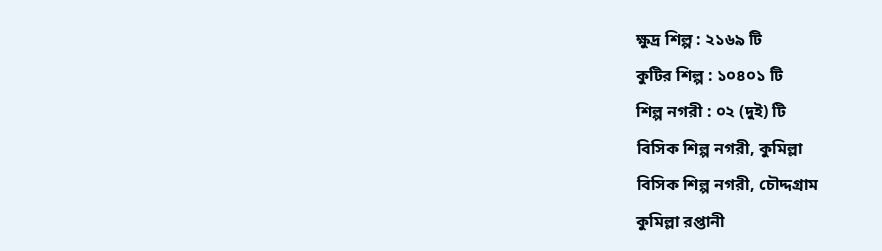ক্ষুদ্র শিল্প : ২১৬৯ টি
কুটির শিল্প : ১০৪০১ টি
শিল্প নগরী : ০২ (দুই) টি
বিসিক শিল্প নগরী, কুমিল্লা
বিসিক শিল্প নগরী, চৌদ্দগ্রাম
কুমিল্লা রপ্তানী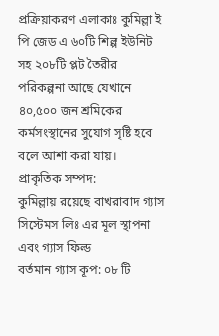প্রক্রিয়াকরণ এলাকাঃ কুমিল্লা ই পি জেড এ ৬০টি শিল্প ইউনিট সহ ২০৮টি প্লট তৈরীর পরিকল্পনা আছে যেখানে ৪০,৫০০ জন শ্রমিকের কর্মসংস্থানের সুযোগ সৃষ্টি হবে বলে আশা করা যায়।
প্রাকৃতিক সম্পদ:
কুমিল্লায় রয়েছে বাখরাবাদ গ্যাস সিস্টেমস লিঃ এর মূল স্থাপনা এবং গ্যাস ফিল্ড
বর্তমান গ্যাস কূপ: ০৮ টি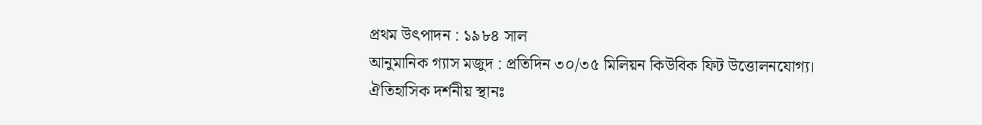প্রথম উৎপাদন : ১৯৮৪ সাল
আনুমানিক গ্যাস মজুদ : প্রতিদিন ৩০/৩৫ মিলিয়ন কিউবিক ফিট উত্তোলনযোগ্য।
ঐতিহাসিক দর্শনীয় স্থানঃ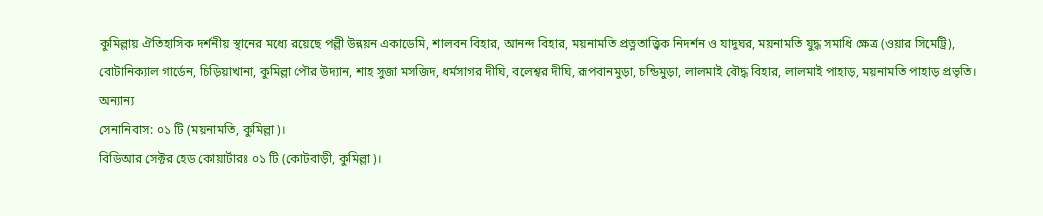কুমিল্লায় ঐতিহাসিক দর্শনীয় স্থানের মধ্যে রয়েছে পল্লী উন্নয়ন একাডেমি, শালবন বিহার, আনন্দ বিহার, ময়নামতি প্রত্নতাত্ত্বিক নিদর্শন ও যাদুঘর, ময়নামতি যুদ্ধ সমাধি ক্ষেত্র (ওয়ার সিমেট্রি), বোটানিক্যাল গার্ডেন, চিড়িয়াখানা, কুমিল্লা পৌর উদ্যান, শাহ সুজা মসজিদ, ধর্মসাগর দীঘি, বলেশ্বর দীঘি, রূপবানমুড়া, চন্ডিমুড়া, লালমাই বৌদ্ধ বিহার, লালমাই পাহাড়, ময়নামতি পাহাড় প্রভৃতি।
অন্যান্য
সেনানিবাস: ০১ টি (ময়নামতি, কুমিল্লা)।
বিডিআর সেক্টর হেড কোয়ার্টারঃ ০১ টি (কোটবাড়ী, কুমিল্লা)।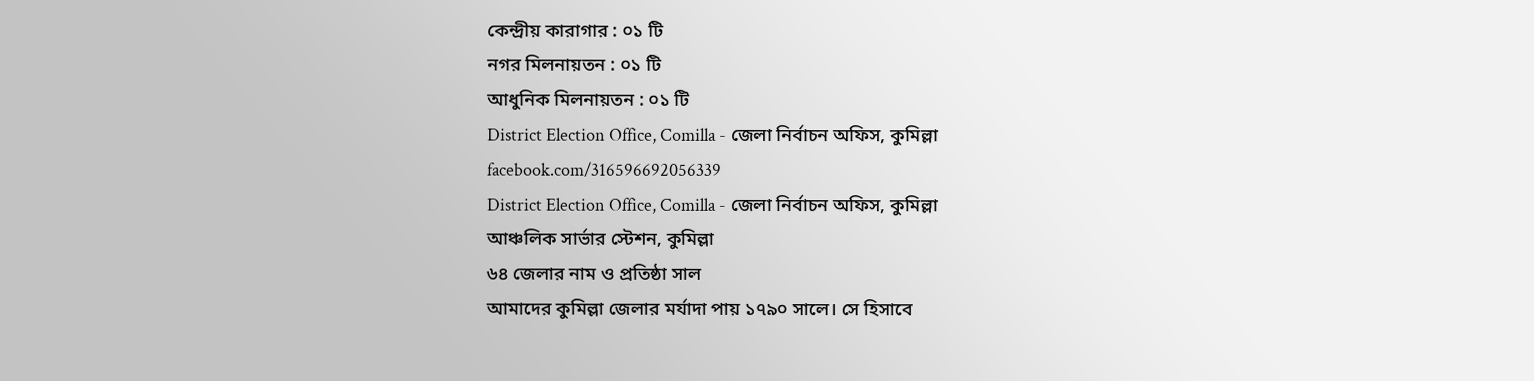কেন্দ্রীয় কারাগার : ০১ টি
নগর মিলনায়তন : ০১ টি
আধুনিক মিলনায়তন : ০১ টি
District Election Office, Comilla - জেলা নির্বাচন অফিস, কুমিল্লা
facebook.com/316596692056339
District Election Office, Comilla - জেলা নির্বাচন অফিস, কুমিল্লা
আঞ্চলিক সার্ভার স্টেশন, কুমিল্লা
৬৪ জেলার নাম ও প্রতিষ্ঠা সাল
আমাদের কুমিল্লা জেলার মর্যাদা পায় ১৭৯০ সালে। সে হিসাবে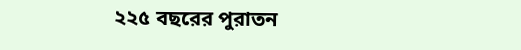২২৫ বছরের পুরাতন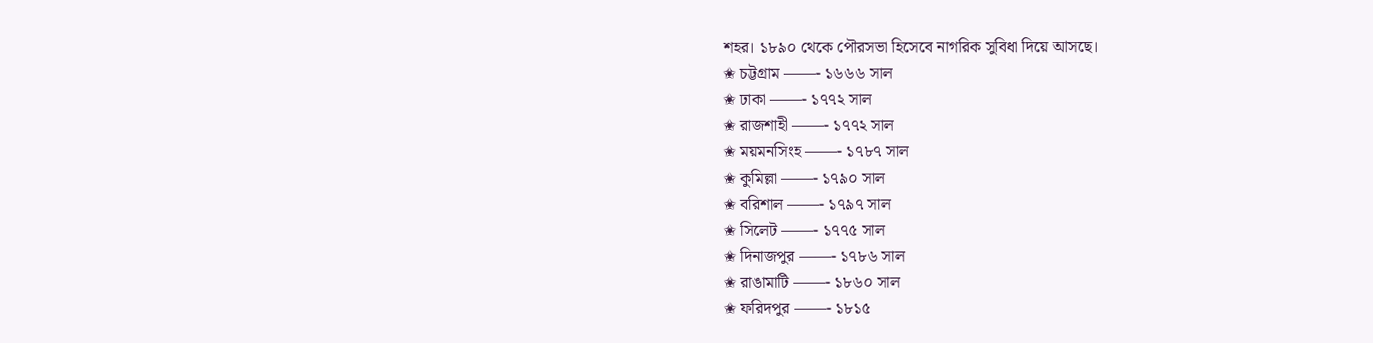শহর। ১৮৯০ থেকে পৌরসভা হিসেবে নাগরিক সুবিধা দিয়ে আসছে।
✬ চট্টগ্রাম ——- ১৬৬৬ সাল
✬ ঢাকা ——- ১৭৭২ সাল
✬ রাজশাহী ——- ১৭৭২ সাল
✬ ময়মনসিংহ ——- ১৭৮৭ সাল
✬ কুমিল্লা ——- ১৭৯০ সাল
✬ বরিশাল ——- ১৭৯৭ সাল
✬ সিলেট ——- ১৭৭৫ সাল
✬ দিনাজপুর ——- ১৭৮৬ সাল
✬ রাঙামাটি ——- ১৮৬০ সাল
✬ ফরিদপুর ——- ১৮১৫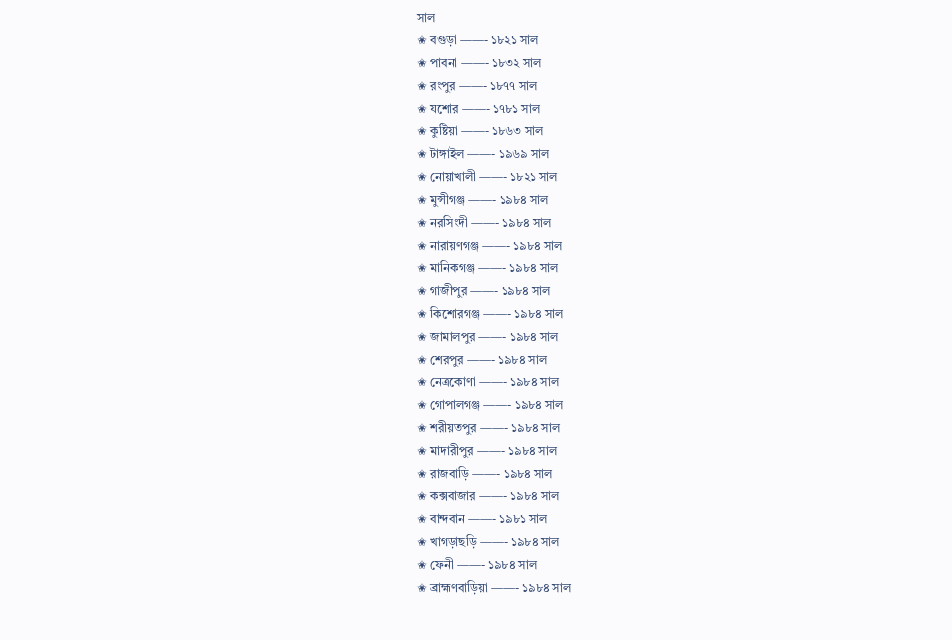সাল
✬ বগুড়া ——- ১৮২১ সাল
✬ পাবনা ——- ১৮৩২ সাল
✬ রংপুর ——- ১৮৭৭ সাল
✬ যশোর ——- ১৭৮১ সাল
✬ কুষ্টিয়া ——- ১৮৬৩ সাল
✬ টাঙ্গাইল ——- ১৯৬৯ সাল
✬ নোয়াখালী ——- ১৮২১ সাল
✬ মুন্সীগঞ্জ ——- ১৯৮৪ সাল
✬ নরসিংদী ——- ১৯৮৪ সাল
✬ নারায়ণগঞ্জ ——- ১৯৮৪ সাল
✬ মানিকগঞ্জ ——- ১৯৮৪ সাল
✬ গাজীপুর ——- ১৯৮৪ সাল
✬ কিশোরগঞ্জ ——- ১৯৮৪ সাল
✬ জামালপুর ——- ১৯৮৪ সাল
✬ শেরপুর ——- ১৯৮৪ সাল
✬ নেত্রকোণা ——- ১৯৮৪ সাল
✬ গোপালগঞ্জ ——- ১৯৮৪ সাল
✬ শরীয়তপুর ——- ১৯৮৪ সাল
✬ মাদারীপুর ——- ১৯৮৪ সাল
✬ রাজবাড়ি ——- ১৯৮৪ সাল
✬ কক্সবাজার ——- ১৯৮৪ সাল
✬ বান্দবান ——- ১৯৮১ সাল
✬ খাগড়াছড়ি ——- ১৯৮৪ সাল
✬ ফেনী ——- ১৯৮৪ সাল
✬ ব্রাহ্মণবাড়িয়া ——- ১৯৮৪ সাল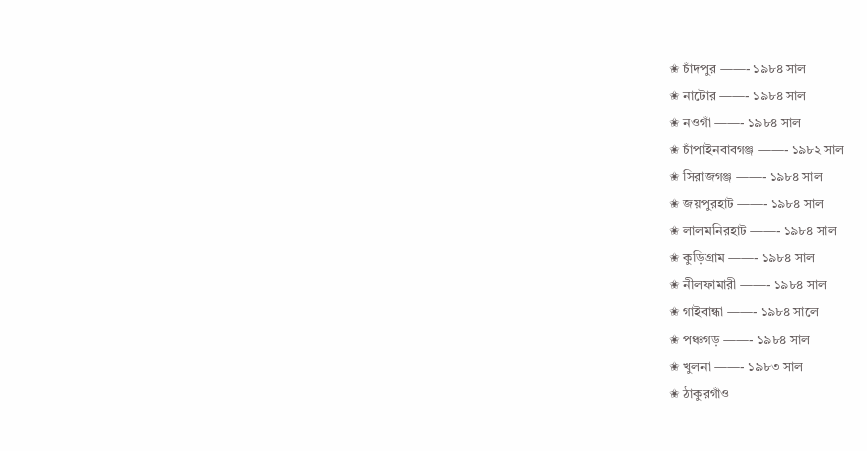✬ চাঁদপুর ——- ১৯৮৪ সাল
✬ নাটোর ——- ১৯৮৪ সাল
✬ নওগাঁ ——- ১৯৮৪ সাল
✬ চাঁপাইনবাবগঞ্জ ——- ১৯৮২ সাল
✬ সিরাজগঞ্জ ——- ১৯৮৪ সাল
✬ জয়পুরহাট ——- ১৯৮৪ সাল
✬ লালমনিরহাট ——- ১৯৮৪ সাল
✬ কুড়িগ্রাম ——- ১৯৮৪ সাল
✬ নীলফামারী ——- ১৯৮৪ সাল
✬ গাইবান্ধা ——- ১৯৮৪ সালে
✬ পঞ্চগড় ——- ১৯৮৪ সাল
✬ খুলনা ——- ১৯৮৩ সাল
✬ ঠাকুরগাঁও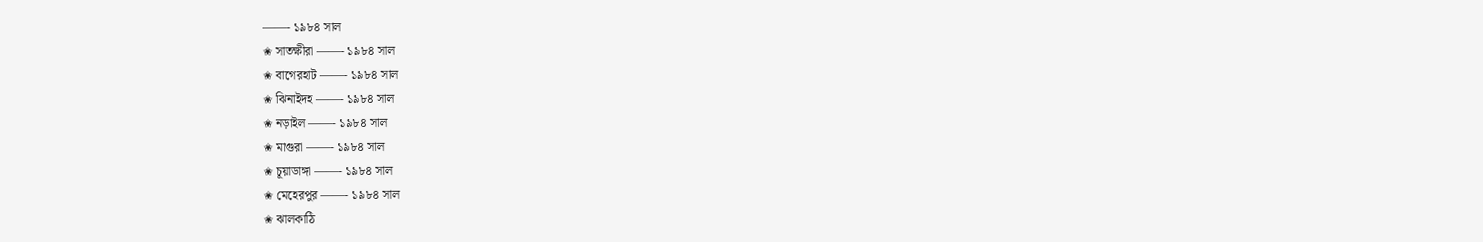——- ১৯৮৪ সাল
✬ সাতক্ষীরা ——- ১৯৮৪ সাল
✬ বাগেরহাট ——- ১৯৮৪ সাল
✬ ঝিনাইদহ ——- ১৯৮৪ সাল
✬ নড়াইল ——- ১৯৮৪ সাল
✬ মাগুরা ——- ১৯৮৪ সাল
✬ চূয়াডাঙ্গা ——- ১৯৮৪ সাল
✬ মেহেরপুর ——- ১৯৮৪ সাল
✬ ঝালকাঠি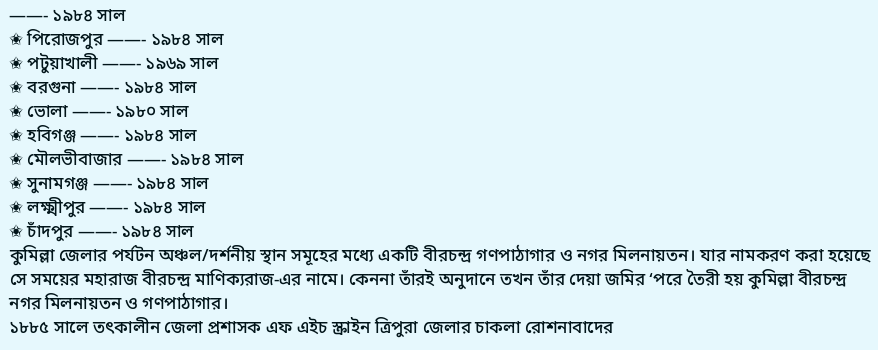——- ১৯৮৪ সাল
✬ পিরোজপুর ——- ১৯৮৪ সাল
✬ পটুয়াখালী ——- ১৯৬৯ সাল
✬ বরগুনা ——- ১৯৮৪ সাল
✬ ভোলা ——- ১৯৮০ সাল
✬ হবিগঞ্জ ——- ১৯৮৪ সাল
✬ মৌলভীবাজার ——- ১৯৮৪ সাল
✬ সুনামগঞ্জ ——- ১৯৮৪ সাল
✬ লক্ষ্মীপুর ——- ১৯৮৪ সাল
✬ চাঁদপুর ——- ১৯৮৪ সাল
কুমিল্লা জেলার পর্যটন অঞ্চল/দর্শনীয় স্থান সমূহের মধ্যে একটি বীরচন্দ্র গণপাঠাগার ও নগর মিলনায়তন। যার নামকরণ করা হয়েছে সে সময়ের মহারাজ বীরচন্দ্র মাণিক্যরাজ-এর নামে। কেননা তাঁরই অনুদানে তখন তাঁর দেয়া জমির ‘পরে তৈরী হয় কুমিল্লা বীরচন্দ্র নগর মিলনায়তন ও গণপাঠাগার।
১৮৮৫ সালে তৎকালীন জেলা প্রশাসক এফ এইচ স্ক্রাইন ত্রিপুরা জেলার চাকলা রোশনাবাদের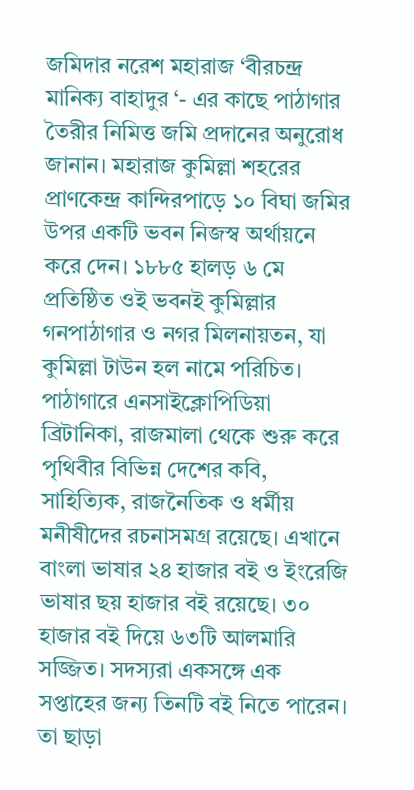জমিদার নরেশ মহারাজ ‘বীরচন্দ্র মানিক্য বাহাদুর ‘- এর কাছে পাঠাগার তৈরীর নিমিত্ত জমি প্রদানের অনুরোধ জানান। মহারাজ কুমিল্লা শহরের প্রাণকেন্দ্র কান্দিরপাড়ে ১০ বিঘা জমির উপর একটি ভবন নিজস্ব অর্থায়নে করে দেন। ১৮৮৫ হালড় ৬ মে প্রতিষ্ঠিত ওই ভবনই কুমিল্লার গনপাঠাগার ও নগর মিলনায়তন, যা কুমিল্লা টাউন হল নামে পরিচিত।
পাঠাগারে এনসাইক্লোপিডিয়া ব্রিটানিকা, রাজমালা থেকে শুরু করে পৃথিবীর বিভিন্ন দেশের কবি, সাহিত্যিক, রাজনৈতিক ও ধর্মীয় মনীষীদের রচনাসমগ্র রয়েছে। এখানে বাংলা ভাষার ২৪ হাজার বই ও ইংরেজি ভাষার ছয় হাজার বই রয়েছে। ৩০ হাজার বই দিয়ে ৬৩টি আলমারি সজ্জিত। সদস্যরা একসঙ্গে এক সপ্তাহের জন্য তিনটি বই নিতে পারেন। তা ছাড়া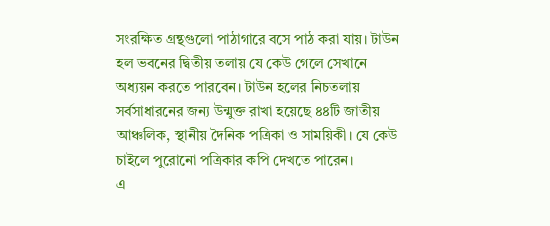সংরক্ষিত গ্রন্থগুলো পাঠাগারে বসে পাঠ করা যায়। টাউন হল ভবনের দ্বিতীয় তলায় যে কেউ গেলে সেখানে অধ্যয়ন করতে পারবেন। টাউন হলের নিচতলায় সর্বসাধারনের জন্য উন্মুক্ত রাখা হয়েছে ৪৪টি জাতীয় আঞ্চলিক, স্থানীয় দৈনিক পত্রিকা ও সাময়িকী। যে কেউ চাইলে পুরোনো পত্রিকার কপি দেখতে পারেন।
এ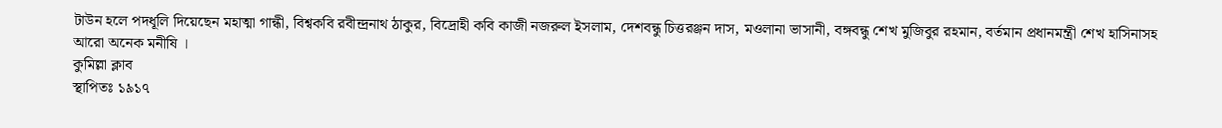টাউন হলে পদধূলি দিয়েছেন মহাত্মা গান্ধী, বিশ্বকবি রবীন্দ্রনাথ ঠাকুর, বিদ্রোহী কবি কাজী নজরুল ইসলাম, দেশবন্ধু চিত্তরঞ্জন দাস, মওলানা ভাসানী, বঙ্গবন্ধু শেখ মুজিবুর রহমান, বর্তমান প্রধানমন্ত্রী শেখ হাসিনাসহ আরো অনেক মনীষি ।
কুমিল্লা ক্লাব
স্থাপিতঃ ১৯১৭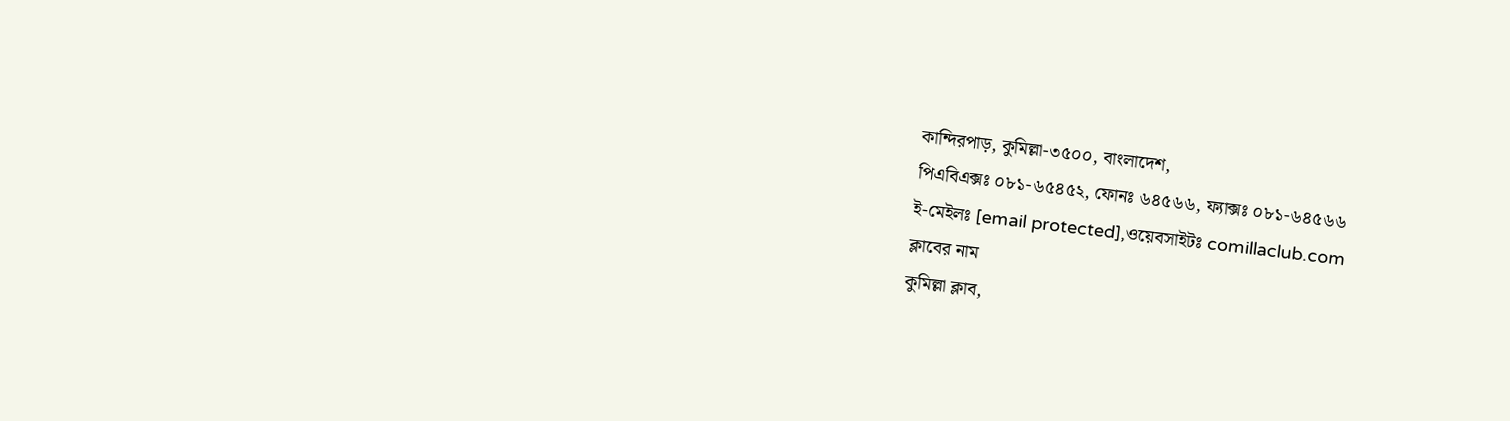কান্দিরপাড়, কুমিল্লা-৩৫০০, বাংলাদেশ,
পিএবিএক্সঃ ০৮১-৬৫৪৫২, ফোনঃ ৬৪৫৬৬, ফ্যাক্সঃ ০৮১-৬৪৫৬৬
ই-মেইলঃ [email protected],ওয়েবসাইটঃ comillaclub.com
ক্লাবের নাম
কুমিল্লা ক্লাব,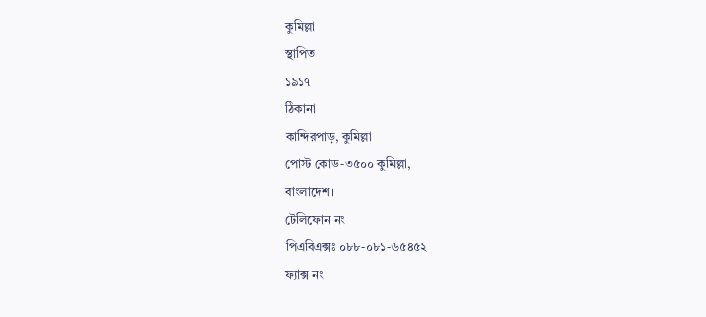কুমিল্লা
স্থাপিত
১৯১৭
ঠিকানা
কান্দিরপাড়, কুমিল্লা
পোস্ট কোড-৩৫০০ কুমিল্লা,
বাংলাদেশ।
টেলিফোন নং
পিএবিএক্সঃ ০৮৮-০৮১-৬৫৪৫২
ফ্যাক্স নং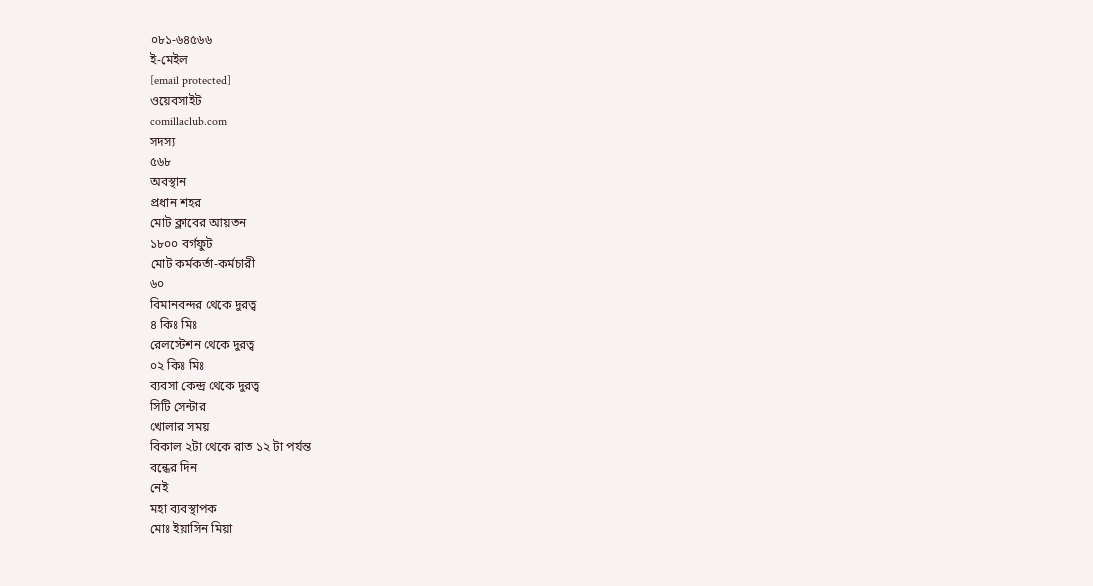০৮১-৬৪৫৬৬
ই-মেইল
[email protected]
ওয়েবসাইট
comillaclub.com
সদস্য
৫৬৮
অবস্থান
প্রধান শহর
মোট ক্লাবের আয়তন
১৮০০ বর্গফুট
মোট কর্মকর্তা-কর্মচারী
৬০
বিমানবন্দর থেকে দুরত্ব
৪ কিঃ মিঃ
রেলস্টেশন থেকে দুরত্ব
০২ কিঃ মিঃ
ব্যবসা কেন্দ্র থেকে দুরত্ব
সিটি সেন্টার
খোলার সময়
বিকাল ২টা থেকে রাত ১২ টা পর্যন্ত
বন্ধের দিন
নেই
মহা ব্যবস্থাপক
মোঃ ইয়াসিন মিয়া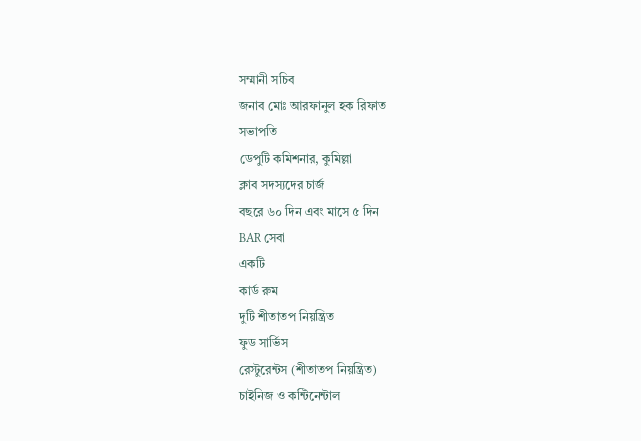সম্মানী সচিব
জনাব মোঃ আরফানুল হক রিফাত
সভাপতি
ডেপুটি কমিশনার, কুমিল্লা
ক্লাব সদস্যদের চার্জ
বছরে ৬০ দিন এবং মাসে ৫ দিন
BAR সেবা
একটি
কার্ড রুম
দুটি শীতাতপ নিয়ন্ত্রিত
ফুড সার্ভিস
রেস্টুরেন্টস (শীতাতপ নিয়ন্ত্রিত)
চাইনিজ ও কন্টিনেন্টাল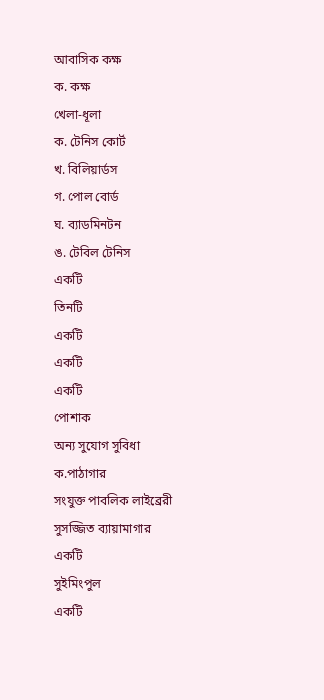আবাসিক কক্ষ
ক. কক্ষ
খেলা-ধূলা
ক. টেনিস কোর্ট
খ. বিলিয়ার্ডস
গ. পোল বোর্ড
ঘ. ব্যাডমিনটন
ঙ. টেবিল টেনিস
একটি
তিনটি
একটি
একটি
একটি
পোশাক
অন্য সুযোগ সুবিধা
ক.পাঠাগার
সংযুক্ত পাবলিক লাইব্রেরী
সুসজ্জিত ব্যায়ামাগার
একটি
সুইমিংপুল
একটি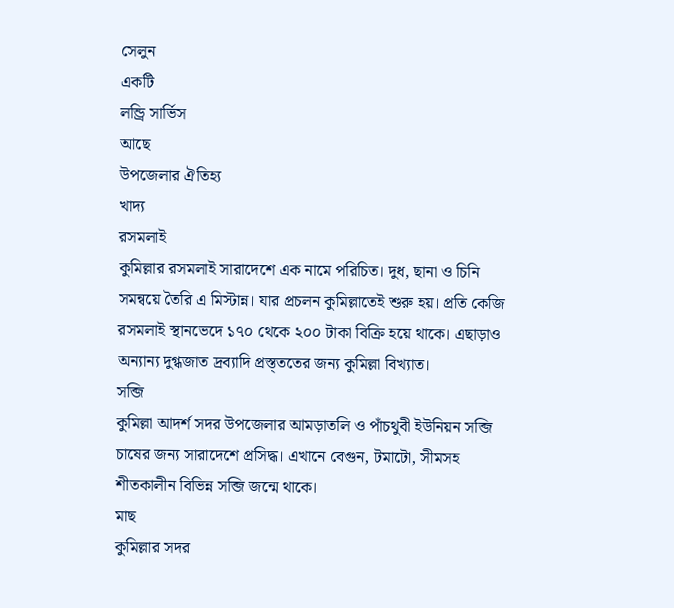সেলুন
একটি
লন্ড্রি সার্ভিস
আছে
উপজেলার ঐতিহ্য
খাদ্য
রসমলাই
কুমিল্লার রসমলাই সারাদেশে এক নামে পরিচিত। দুধ, ছানা ও চিনি সমন্বয়ে তৈরি এ মিস্টান্ন। যার প্রচলন কুমিল্লাতেই শুরু হয়। প্রতি কেজি রসমলাই স্থানভেদে ১৭০ থেকে ২০০ টাকা বিক্রি হয়ে থাকে। এছাড়াও অন্যান্য দুগ্ধজাত দ্রব্যাদি প্রস্ত্ততের জন্য কুমিল্লা বিখ্যাত।
সব্জি
কুমিল্লা আদর্শ সদর উপজেলার আমড়াতলি ও পাঁচথুবী ইউনিয়ন সব্জি চাষের জন্য সারাদেশে প্রসিদ্ধ। এখানে বেগুন, টমাটো, সীমসহ শীতকালীন বিভিন্ন সব্জি জন্মে থাকে।
মাছ
কুমিল্লার সদর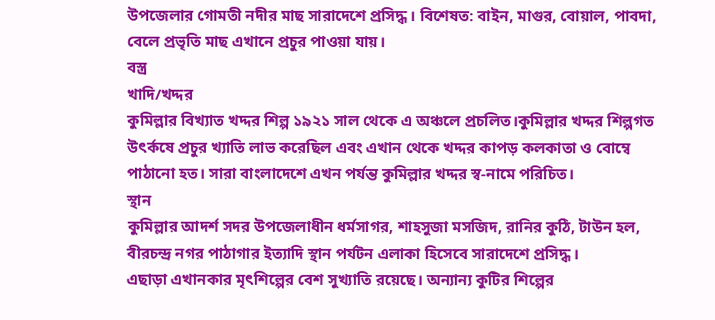উপজেলার গোমতী নদীর মাছ সারাদেশে প্রসিদ্ধ। বিশেষত: বাইন, মাগুর, বোয়াল, পাবদা, বেলে প্রভৃতি মাছ এখানে প্রচুর পাওয়া যায়।
বস্ত্র
খাদি/খদ্দর
কুমিল্লার বিখ্যাত খদ্দর শিল্প ১৯২১ সাল থেকে এ অঞ্চলে প্রচলিত।কুমিল্লার খদ্দর শিল্পগত উৎর্কষে প্রচুর খ্যাতি লাভ করেছিল এবং এখান থেকে খদ্দর কাপড় কলকাতা ও বোম্বে পাঠানো হত। সারা বাংলাদেশে এখন পর্যন্ত কুমিল্লার খদ্দর স্ব-নামে পরিচিত।
স্থান
কুমিল্লার আদর্শ সদর উপজেলাধীন ধর্মসাগর, শাহসুজা মসজিদ, রানির কুঠি, টাউন হল, বীরচন্দ্র নগর পাঠাগার ইত্যাদি স্থান পর্যটন এলাকা হিসেবে সারাদেশে প্রসিদ্ধ।
এছাড়া এখানকার মৃৎশিল্পের বেশ সুখ্যাতি রয়েছে। অন্যান্য কুটির শিল্পের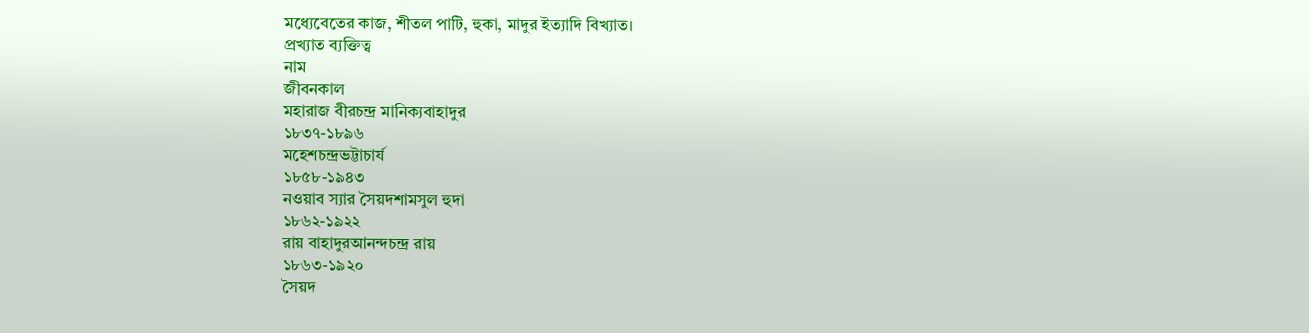মধ্যেবেতের কাজ, শীতল পাটি, হুকা, মাদুর ইত্যাদি বিখ্যাত।
প্রখ্যাত ব্যক্তিত্ব
নাম
জীবনকাল
মহারাজ বীরচন্দ্র মানিক্যবাহাদুর
১৮৩৭-১৮৯৬
মহেশচন্দ্রভট্টাচার্য
১৮৫৮-১৯৪৩
নওয়াব স্যার সৈয়দশামসুল হুদা
১৮৬২-১৯২২
রায় বাহাদুরআনন্দচন্দ্র রায়
১৮৬৩-১৯২০
সৈয়দ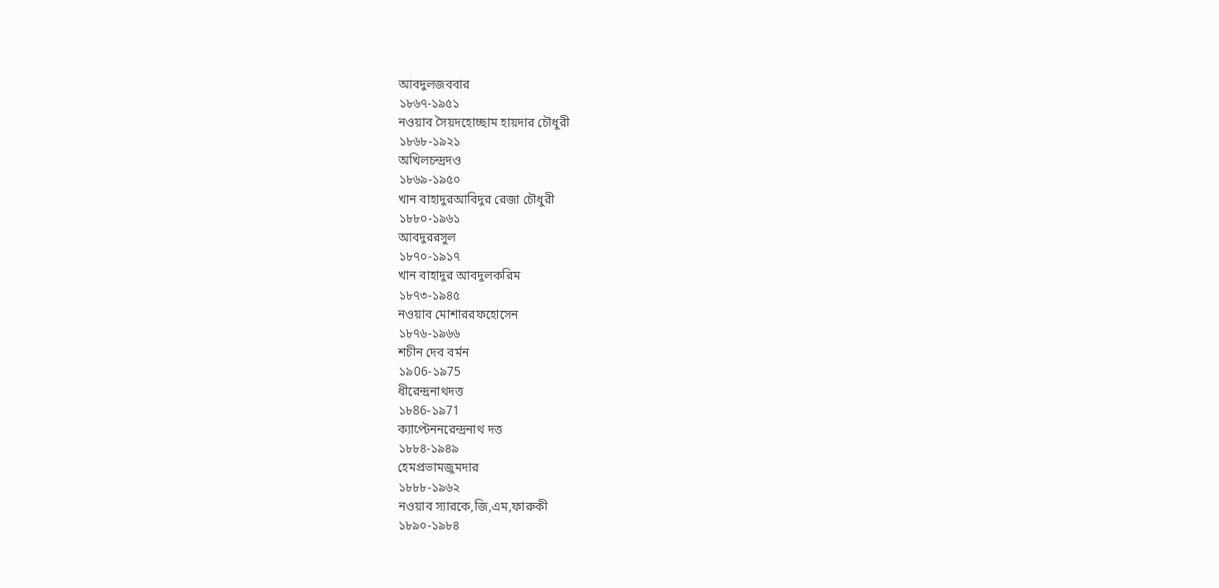আবদুলজববার
১৮৬৭-১৯৫১
নওয়াব সৈয়দহোচ্ছাম হায়দার চৌধুরী
১৮৬৮-১৯২১
অখিলচন্দ্রদও
১৮৬৯-১৯৫০
খান বাহাদুরআবিদুর রেজা চৌধুরী
১৮৮০-১৯৬১
আবদুররসুল
১৮৭০-১৯১৭
খান বাহাদুর আবদুলকরিম
১৮৭৩-১৯৪৫
নওয়াব মোশাররফহোসেন
১৮৭৬-১৯৬৬
শচীন দেব বর্মন
১৯06-১৯75
ধীরেন্দ্রনাথদত্ত
১৮86-১৯71
ক্যাপ্টেননরেন্দ্রনাথ দত্ত
১৮৮৪-১৯৪৯
হেমপ্রভামজুমদার
১৮৮৮-১৯৬২
নওয়াব স্যারকে,জি,এম,ফারুকী
১৮৯০-১৯৮৪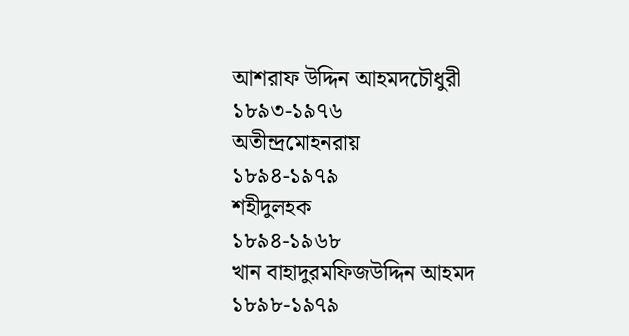আশরাফ উদ্দিন আহমদচৌধুরী
১৮৯৩-১৯৭৬
অতীন্দ্রমোহনরায়
১৮৯৪-১৯৭৯
শহীদুলহক
১৮৯৪-১৯৬৮
খান বাহাদুরমফিজউদ্দিন আহমদ
১৮৯৮-১৯৭৯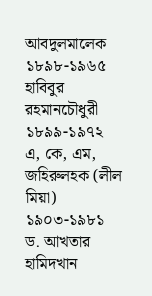আবদুলমালেক
১৮৯৮-১৯৬৫
হাবিবুর রহমানচৌধুরী
১৮৯৯-১৯৭২
এ, কে, এম, জহিরুলহক (লীল মিয়া)
১৯০৩-১৯৮১
ড. আখতার হামিদখান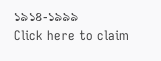১৯১৪-১৯৯৯
Click here to claim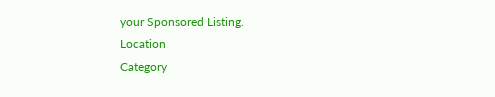your Sponsored Listing.
Location
Category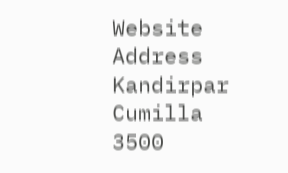Website
Address
Kandirpar
Cumilla
3500